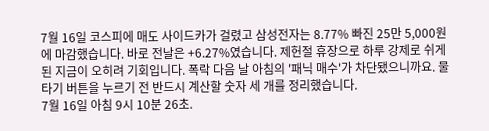7월 16일 코스피에 매도 사이드카가 걸렸고 삼성전자는 8.77% 빠진 25만 5,000원에 마감했습니다. 바로 전날은 +6.27%였습니다. 제헌절 휴장으로 하루 강제로 쉬게 된 지금이 오히려 기회입니다. 폭락 다음 날 아침의 '패닉 매수'가 차단됐으니까요. 물타기 버튼을 누르기 전 반드시 계산할 숫자 세 개를 정리했습니다.
7월 16일 아침 9시 10분 26초.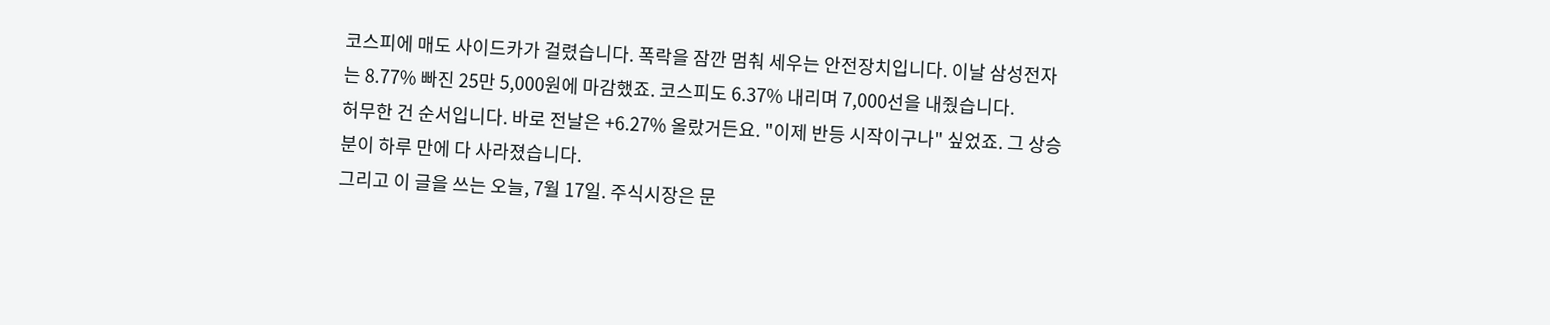코스피에 매도 사이드카가 걸렸습니다. 폭락을 잠깐 멈춰 세우는 안전장치입니다. 이날 삼성전자는 8.77% 빠진 25만 5,000원에 마감했죠. 코스피도 6.37% 내리며 7,000선을 내줬습니다.
허무한 건 순서입니다. 바로 전날은 +6.27% 올랐거든요. "이제 반등 시작이구나" 싶었죠. 그 상승분이 하루 만에 다 사라졌습니다.
그리고 이 글을 쓰는 오늘, 7월 17일. 주식시장은 문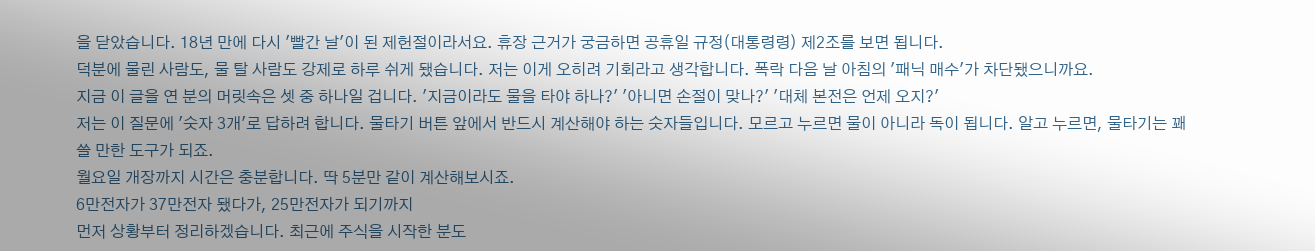을 닫았습니다. 18년 만에 다시 '빨간 날'이 된 제헌절이라서요. 휴장 근거가 궁금하면 공휴일 규정(대통령령) 제2조를 보면 됩니다.
덕분에 물린 사람도, 물 탈 사람도 강제로 하루 쉬게 됐습니다. 저는 이게 오히려 기회라고 생각합니다. 폭락 다음 날 아침의 '패닉 매수'가 차단됐으니까요.
지금 이 글을 연 분의 머릿속은 셋 중 하나일 겁니다. '지금이라도 물을 타야 하나?' '아니면 손절이 맞나?' '대체 본전은 언제 오지?'
저는 이 질문에 '숫자 3개'로 답하려 합니다. 물타기 버튼 앞에서 반드시 계산해야 하는 숫자들입니다. 모르고 누르면 물이 아니라 독이 됩니다. 알고 누르면, 물타기는 꽤 쓸 만한 도구가 되죠.
월요일 개장까지 시간은 충분합니다. 딱 5분만 같이 계산해보시죠.
6만전자가 37만전자 됐다가, 25만전자가 되기까지
먼저 상황부터 정리하겠습니다. 최근에 주식을 시작한 분도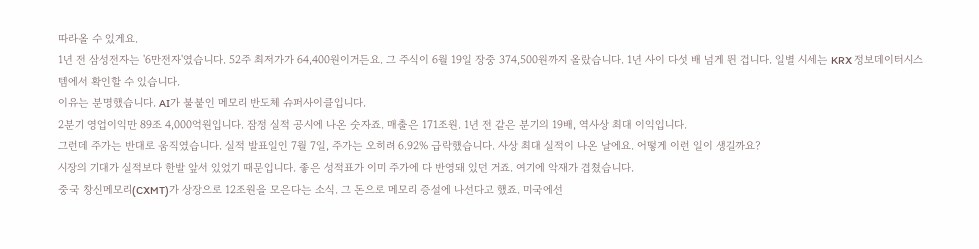따라올 수 있게요.
1년 전 삼성전자는 '6만전자'였습니다. 52주 최저가가 64,400원이거든요. 그 주식이 6월 19일 장중 374,500원까지 올랐습니다. 1년 사이 다섯 배 넘게 뛴 겁니다. 일별 시세는 KRX 정보데이터시스템에서 확인할 수 있습니다.
이유는 분명했습니다. AI가 불붙인 메모리 반도체 슈퍼사이클입니다.
2분기 영업이익만 89조 4,000억원입니다. 잠정 실적 공시에 나온 숫자죠. 매출은 171조원. 1년 전 같은 분기의 19배, 역사상 최대 이익입니다.
그런데 주가는 반대로 움직였습니다. 실적 발표일인 7월 7일, 주가는 오히려 6.92% 급락했습니다. 사상 최대 실적이 나온 날에요. 어떻게 이런 일이 생길까요?
시장의 기대가 실적보다 한발 앞서 있었기 때문입니다. 좋은 성적표가 이미 주가에 다 반영돼 있던 거죠. 여기에 악재가 겹쳤습니다.
중국 창신메모리(CXMT)가 상장으로 12조원을 모은다는 소식. 그 돈으로 메모리 증설에 나선다고 했죠. 미국에선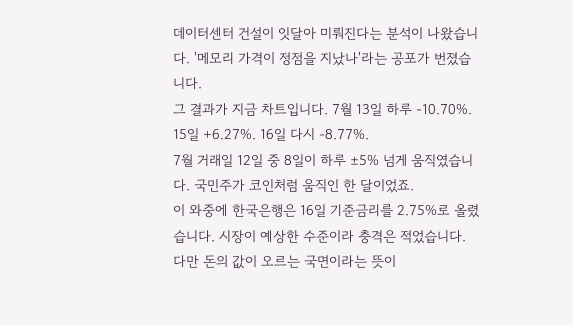데이터센터 건설이 잇달아 미뤄진다는 분석이 나왔습니다. '메모리 가격이 정점을 지났나'라는 공포가 번졌습니다.
그 결과가 지금 차트입니다. 7월 13일 하루 -10.70%. 15일 +6.27%. 16일 다시 -8.77%.
7월 거래일 12일 중 8일이 하루 ±5% 넘게 움직였습니다. 국민주가 코인처럼 움직인 한 달이었죠.
이 와중에 한국은행은 16일 기준금리를 2.75%로 올렸습니다. 시장이 예상한 수준이라 충격은 적었습니다. 다만 돈의 값이 오르는 국면이라는 뜻이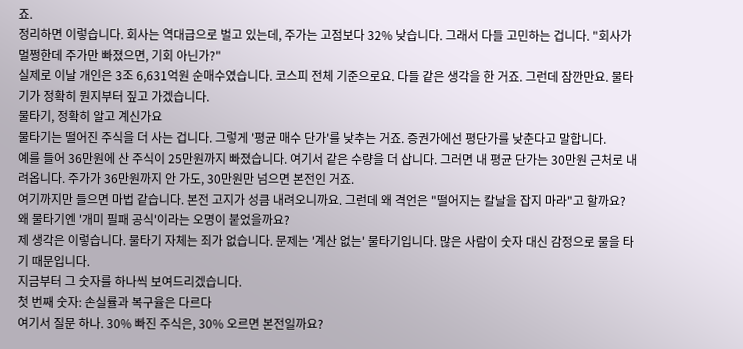죠.
정리하면 이렇습니다. 회사는 역대급으로 벌고 있는데, 주가는 고점보다 32% 낮습니다. 그래서 다들 고민하는 겁니다. "회사가 멀쩡한데 주가만 빠졌으면, 기회 아닌가?"
실제로 이날 개인은 3조 6,631억원 순매수였습니다. 코스피 전체 기준으로요. 다들 같은 생각을 한 거죠. 그런데 잠깐만요. 물타기가 정확히 뭔지부터 짚고 가겠습니다.
물타기, 정확히 알고 계신가요
물타기는 떨어진 주식을 더 사는 겁니다. 그렇게 '평균 매수 단가'를 낮추는 거죠. 증권가에선 평단가를 낮춘다고 말합니다.
예를 들어 36만원에 산 주식이 25만원까지 빠졌습니다. 여기서 같은 수량을 더 삽니다. 그러면 내 평균 단가는 30만원 근처로 내려옵니다. 주가가 36만원까지 안 가도, 30만원만 넘으면 본전인 거죠.
여기까지만 들으면 마법 같습니다. 본전 고지가 성큼 내려오니까요. 그런데 왜 격언은 "떨어지는 칼날을 잡지 마라"고 할까요? 왜 물타기엔 '개미 필패 공식'이라는 오명이 붙었을까요?
제 생각은 이렇습니다. 물타기 자체는 죄가 없습니다. 문제는 '계산 없는' 물타기입니다. 많은 사람이 숫자 대신 감정으로 물을 타기 때문입니다.
지금부터 그 숫자를 하나씩 보여드리겠습니다.
첫 번째 숫자: 손실률과 복구율은 다르다
여기서 질문 하나. 30% 빠진 주식은, 30% 오르면 본전일까요?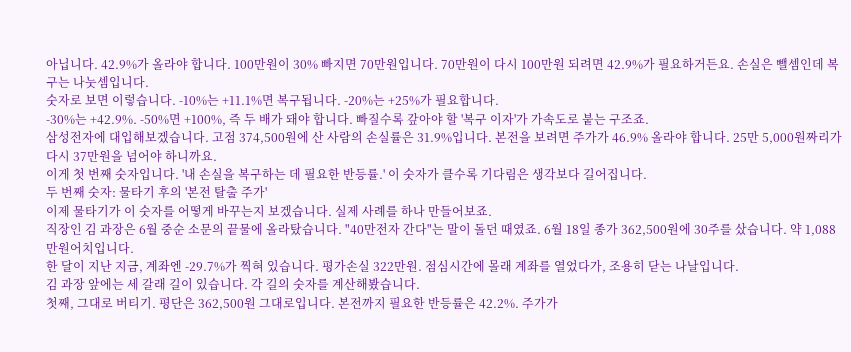아닙니다. 42.9%가 올라야 합니다. 100만원이 30% 빠지면 70만원입니다. 70만원이 다시 100만원 되려면 42.9%가 필요하거든요. 손실은 뺄셈인데 복구는 나눗셈입니다.
숫자로 보면 이렇습니다. -10%는 +11.1%면 복구됩니다. -20%는 +25%가 필요합니다.
-30%는 +42.9%. -50%면 +100%, 즉 두 배가 돼야 합니다. 빠질수록 갚아야 할 '복구 이자'가 가속도로 붙는 구조죠.
삼성전자에 대입해보겠습니다. 고점 374,500원에 산 사람의 손실률은 31.9%입니다. 본전을 보려면 주가가 46.9% 올라야 합니다. 25만 5,000원짜리가 다시 37만원을 넘어야 하니까요.
이게 첫 번째 숫자입니다. '내 손실을 복구하는 데 필요한 반등률.' 이 숫자가 클수록 기다림은 생각보다 길어집니다.
두 번째 숫자: 물타기 후의 '본전 탈출 주가'
이제 물타기가 이 숫자를 어떻게 바꾸는지 보겠습니다. 실제 사례를 하나 만들어보죠.
직장인 김 과장은 6월 중순 소문의 끝물에 올라탔습니다. "40만전자 간다"는 말이 돌던 때였죠. 6월 18일 종가 362,500원에 30주를 샀습니다. 약 1,088만원어치입니다.
한 달이 지난 지금, 계좌엔 -29.7%가 찍혀 있습니다. 평가손실 322만원. 점심시간에 몰래 계좌를 열었다가, 조용히 닫는 나날입니다.
김 과장 앞에는 세 갈래 길이 있습니다. 각 길의 숫자를 계산해봤습니다.
첫째, 그대로 버티기. 평단은 362,500원 그대로입니다. 본전까지 필요한 반등률은 42.2%. 주가가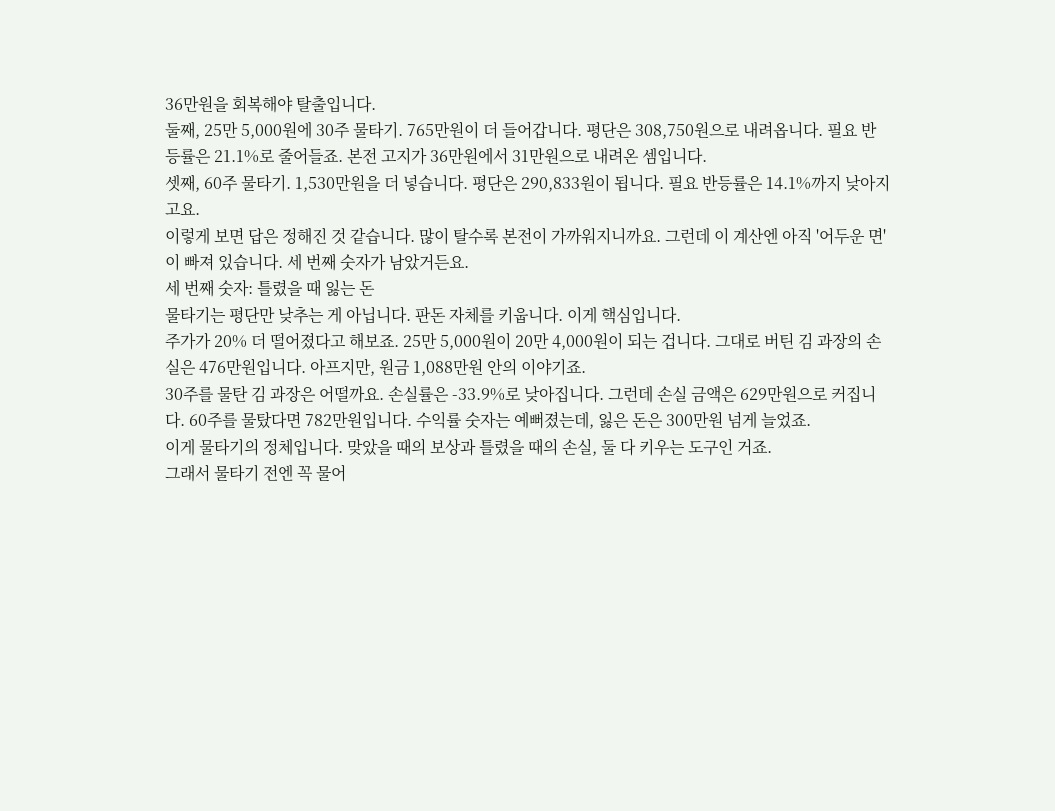36만원을 회복해야 탈출입니다.
둘째, 25만 5,000원에 30주 물타기. 765만원이 더 들어갑니다. 평단은 308,750원으로 내려옵니다. 필요 반등률은 21.1%로 줄어들죠. 본전 고지가 36만원에서 31만원으로 내려온 셈입니다.
셋째, 60주 물타기. 1,530만원을 더 넣습니다. 평단은 290,833원이 됩니다. 필요 반등률은 14.1%까지 낮아지고요.
이렇게 보면 답은 정해진 것 같습니다. 많이 탈수록 본전이 가까워지니까요. 그런데 이 계산엔 아직 '어두운 면'이 빠져 있습니다. 세 번째 숫자가 남았거든요.
세 번째 숫자: 틀렸을 때 잃는 돈
물타기는 평단만 낮추는 게 아닙니다. 판돈 자체를 키웁니다. 이게 핵심입니다.
주가가 20% 더 떨어졌다고 해보죠. 25만 5,000원이 20만 4,000원이 되는 겁니다. 그대로 버틴 김 과장의 손실은 476만원입니다. 아프지만, 원금 1,088만원 안의 이야기죠.
30주를 물탄 김 과장은 어떨까요. 손실률은 -33.9%로 낮아집니다. 그런데 손실 금액은 629만원으로 커집니다. 60주를 물탔다면 782만원입니다. 수익률 숫자는 예뻐졌는데, 잃은 돈은 300만원 넘게 늘었죠.
이게 물타기의 정체입니다. 맞았을 때의 보상과 틀렸을 때의 손실, 둘 다 키우는 도구인 거죠.
그래서 물타기 전엔 꼭 물어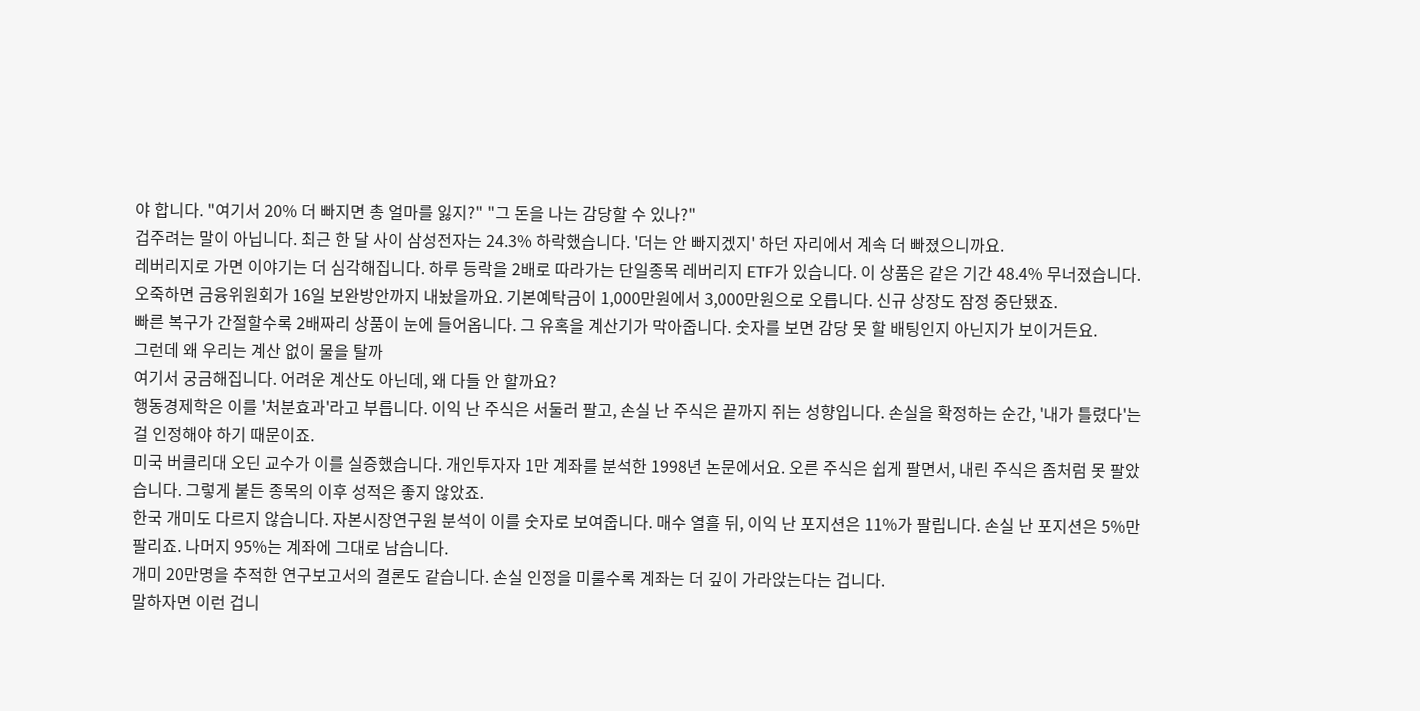야 합니다. "여기서 20% 더 빠지면 총 얼마를 잃지?" "그 돈을 나는 감당할 수 있나?"
겁주려는 말이 아닙니다. 최근 한 달 사이 삼성전자는 24.3% 하락했습니다. '더는 안 빠지겠지' 하던 자리에서 계속 더 빠졌으니까요.
레버리지로 가면 이야기는 더 심각해집니다. 하루 등락을 2배로 따라가는 단일종목 레버리지 ETF가 있습니다. 이 상품은 같은 기간 48.4% 무너졌습니다.
오죽하면 금융위원회가 16일 보완방안까지 내놨을까요. 기본예탁금이 1,000만원에서 3,000만원으로 오릅니다. 신규 상장도 잠정 중단됐죠.
빠른 복구가 간절할수록 2배짜리 상품이 눈에 들어옵니다. 그 유혹을 계산기가 막아줍니다. 숫자를 보면 감당 못 할 배팅인지 아닌지가 보이거든요.
그런데 왜 우리는 계산 없이 물을 탈까
여기서 궁금해집니다. 어려운 계산도 아닌데, 왜 다들 안 할까요?
행동경제학은 이를 '처분효과'라고 부릅니다. 이익 난 주식은 서둘러 팔고, 손실 난 주식은 끝까지 쥐는 성향입니다. 손실을 확정하는 순간, '내가 틀렸다'는 걸 인정해야 하기 때문이죠.
미국 버클리대 오딘 교수가 이를 실증했습니다. 개인투자자 1만 계좌를 분석한 1998년 논문에서요. 오른 주식은 쉽게 팔면서, 내린 주식은 좀처럼 못 팔았습니다. 그렇게 붙든 종목의 이후 성적은 좋지 않았죠.
한국 개미도 다르지 않습니다. 자본시장연구원 분석이 이를 숫자로 보여줍니다. 매수 열흘 뒤, 이익 난 포지션은 11%가 팔립니다. 손실 난 포지션은 5%만 팔리죠. 나머지 95%는 계좌에 그대로 남습니다.
개미 20만명을 추적한 연구보고서의 결론도 같습니다. 손실 인정을 미룰수록 계좌는 더 깊이 가라앉는다는 겁니다.
말하자면 이런 겁니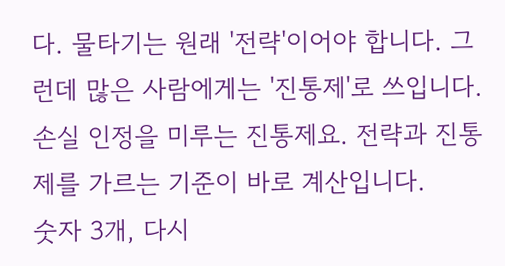다. 물타기는 원래 '전략'이어야 합니다. 그런데 많은 사람에게는 '진통제'로 쓰입니다. 손실 인정을 미루는 진통제요. 전략과 진통제를 가르는 기준이 바로 계산입니다.
숫자 3개, 다시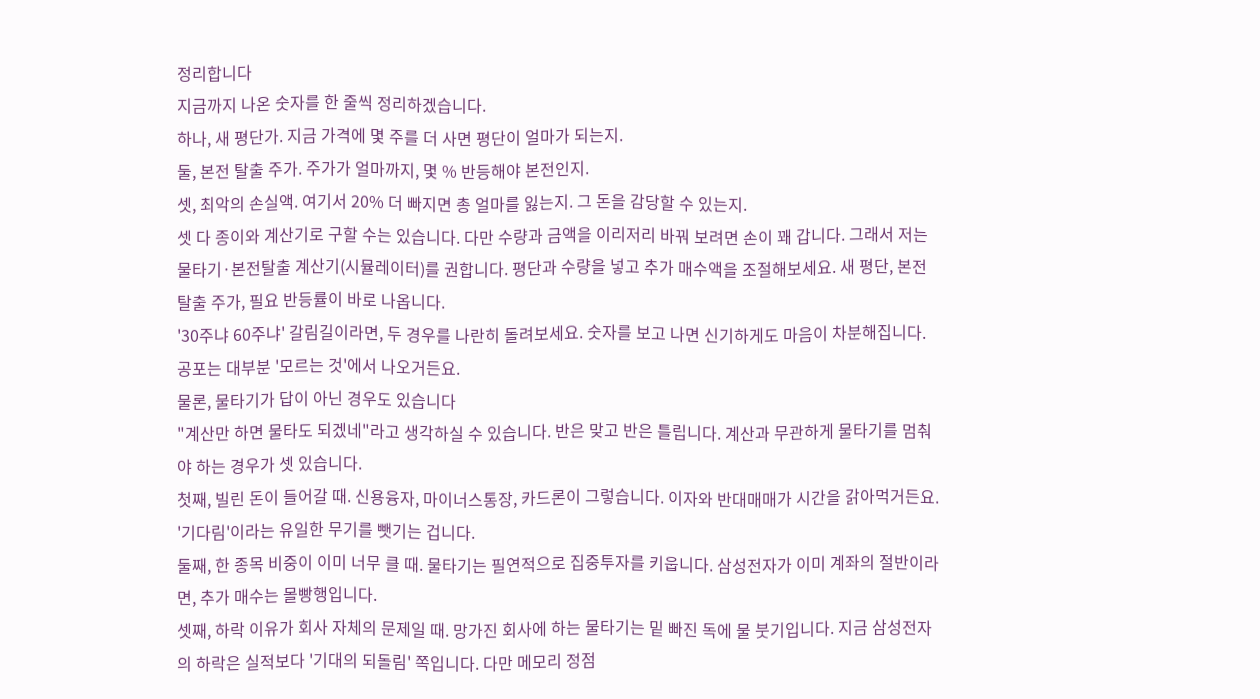정리합니다
지금까지 나온 숫자를 한 줄씩 정리하겠습니다.
하나, 새 평단가. 지금 가격에 몇 주를 더 사면 평단이 얼마가 되는지.
둘, 본전 탈출 주가. 주가가 얼마까지, 몇 % 반등해야 본전인지.
셋, 최악의 손실액. 여기서 20% 더 빠지면 총 얼마를 잃는지. 그 돈을 감당할 수 있는지.
셋 다 종이와 계산기로 구할 수는 있습니다. 다만 수량과 금액을 이리저리 바꿔 보려면 손이 꽤 갑니다. 그래서 저는 물타기·본전탈출 계산기(시뮬레이터)를 권합니다. 평단과 수량을 넣고 추가 매수액을 조절해보세요. 새 평단, 본전 탈출 주가, 필요 반등률이 바로 나옵니다.
'30주냐 60주냐' 갈림길이라면, 두 경우를 나란히 돌려보세요. 숫자를 보고 나면 신기하게도 마음이 차분해집니다. 공포는 대부분 '모르는 것'에서 나오거든요.
물론, 물타기가 답이 아닌 경우도 있습니다
"계산만 하면 물타도 되겠네"라고 생각하실 수 있습니다. 반은 맞고 반은 틀립니다. 계산과 무관하게 물타기를 멈춰야 하는 경우가 셋 있습니다.
첫째, 빌린 돈이 들어갈 때. 신용융자, 마이너스통장, 카드론이 그렇습니다. 이자와 반대매매가 시간을 갉아먹거든요. '기다림'이라는 유일한 무기를 뺏기는 겁니다.
둘째, 한 종목 비중이 이미 너무 클 때. 물타기는 필연적으로 집중투자를 키웁니다. 삼성전자가 이미 계좌의 절반이라면, 추가 매수는 몰빵행입니다.
셋째, 하락 이유가 회사 자체의 문제일 때. 망가진 회사에 하는 물타기는 밑 빠진 독에 물 붓기입니다. 지금 삼성전자의 하락은 실적보다 '기대의 되돌림' 쪽입니다. 다만 메모리 정점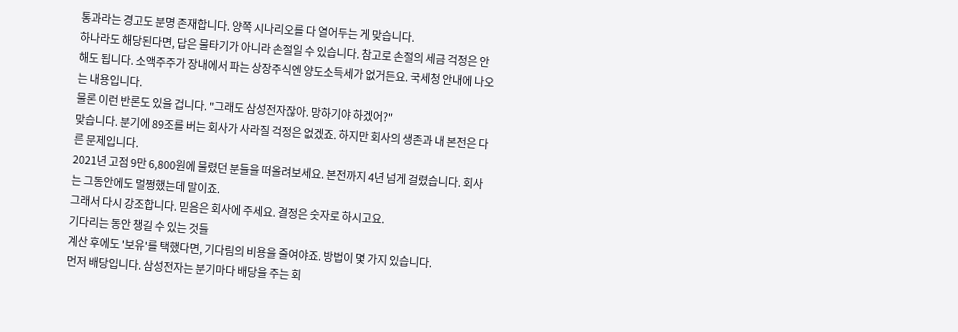통과라는 경고도 분명 존재합니다. 양쪽 시나리오를 다 열어두는 게 맞습니다.
하나라도 해당된다면, 답은 물타기가 아니라 손절일 수 있습니다. 참고로 손절의 세금 걱정은 안 해도 됩니다. 소액주주가 장내에서 파는 상장주식엔 양도소득세가 없거든요. 국세청 안내에 나오는 내용입니다.
물론 이런 반론도 있을 겁니다. "그래도 삼성전자잖아. 망하기야 하겠어?"
맞습니다. 분기에 89조를 버는 회사가 사라질 걱정은 없겠죠. 하지만 회사의 생존과 내 본전은 다른 문제입니다.
2021년 고점 9만 6,800원에 물렸던 분들을 떠올려보세요. 본전까지 4년 넘게 걸렸습니다. 회사는 그동안에도 멀쩡했는데 말이죠.
그래서 다시 강조합니다. 믿음은 회사에 주세요. 결정은 숫자로 하시고요.
기다리는 동안 챙길 수 있는 것들
계산 후에도 '보유'를 택했다면, 기다림의 비용을 줄여야죠. 방법이 몇 가지 있습니다.
먼저 배당입니다. 삼성전자는 분기마다 배당을 주는 회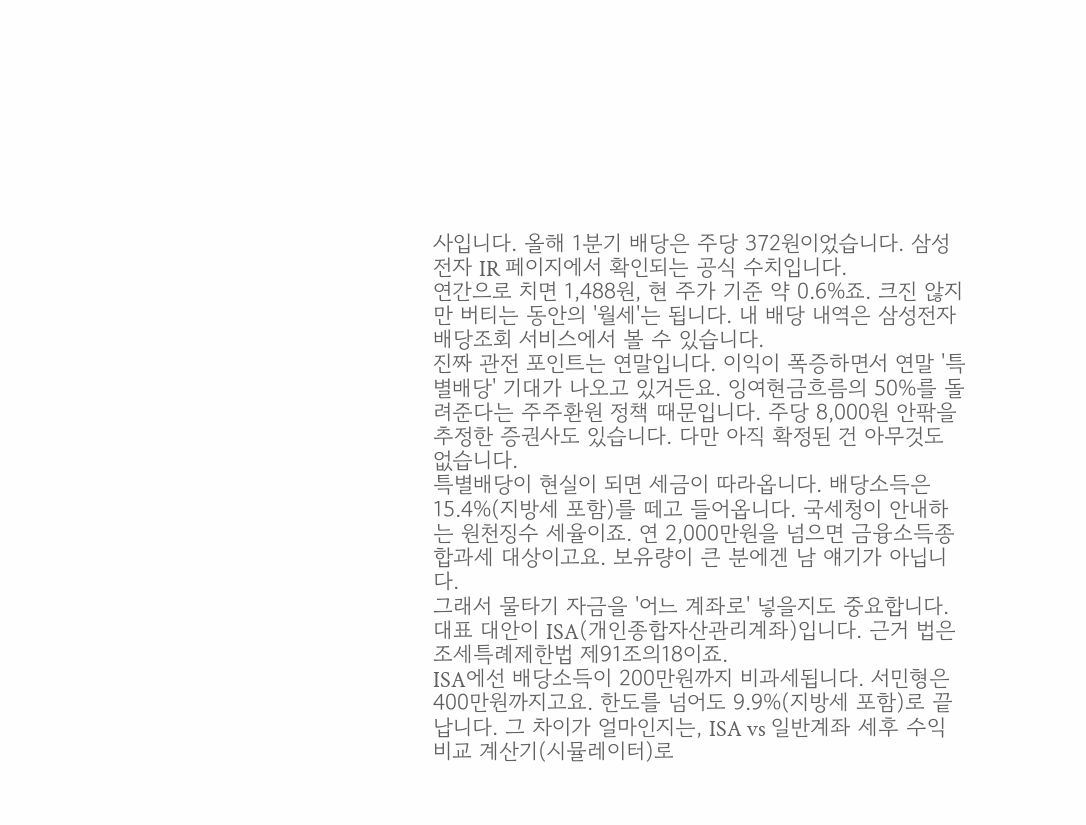사입니다. 올해 1분기 배당은 주당 372원이었습니다. 삼성전자 IR 페이지에서 확인되는 공식 수치입니다.
연간으로 치면 1,488원, 현 주가 기준 약 0.6%죠. 크진 않지만 버티는 동안의 '월세'는 됩니다. 내 배당 내역은 삼성전자 배당조회 서비스에서 볼 수 있습니다.
진짜 관전 포인트는 연말입니다. 이익이 폭증하면서 연말 '특별배당' 기대가 나오고 있거든요. 잉여현금흐름의 50%를 돌려준다는 주주환원 정책 때문입니다. 주당 8,000원 안팎을 추정한 증권사도 있습니다. 다만 아직 확정된 건 아무것도 없습니다.
특별배당이 현실이 되면 세금이 따라옵니다. 배당소득은 15.4%(지방세 포함)를 떼고 들어옵니다. 국세청이 안내하는 원천징수 세율이죠. 연 2,000만원을 넘으면 금융소득종합과세 대상이고요. 보유량이 큰 분에겐 남 얘기가 아닙니다.
그래서 물타기 자금을 '어느 계좌로' 넣을지도 중요합니다. 대표 대안이 ISA(개인종합자산관리계좌)입니다. 근거 법은 조세특례제한법 제91조의18이죠.
ISA에선 배당소득이 200만원까지 비과세됩니다. 서민형은 400만원까지고요. 한도를 넘어도 9.9%(지방세 포함)로 끝납니다. 그 차이가 얼마인지는, ISA vs 일반계좌 세후 수익 비교 계산기(시뮬레이터)로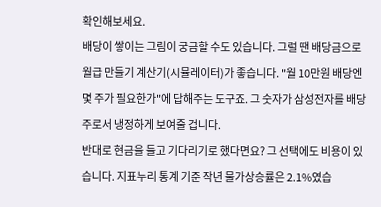확인해보세요.
배당이 쌓이는 그림이 궁금할 수도 있습니다. 그럴 땐 배당금으로 월급 만들기 계산기(시뮬레이터)가 좋습니다. "월 10만원 배당엔 몇 주가 필요한가"에 답해주는 도구죠. 그 숫자가 삼성전자를 배당주로서 냉정하게 보여줄 겁니다.
반대로 현금을 들고 기다리기로 했다면요? 그 선택에도 비용이 있습니다. 지표누리 통계 기준 작년 물가상승률은 2.1%였습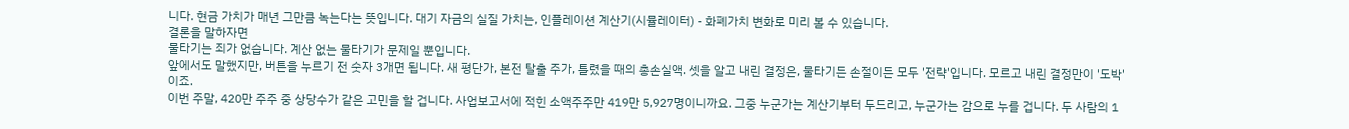니다. 현금 가치가 매년 그만큼 녹는다는 뜻입니다. 대기 자금의 실질 가치는, 인플레이션 계산기(시뮬레이터) - 화폐가치 변화로 미리 볼 수 있습니다.
결론을 말하자면
물타기는 죄가 없습니다. 계산 없는 물타기가 문제일 뿐입니다.
앞에서도 말했지만, 버튼을 누르기 전 숫자 3개면 됩니다. 새 평단가, 본전 탈출 주가, 틀렸을 때의 총손실액. 셋을 알고 내린 결정은, 물타기든 손절이든 모두 '전략'입니다. 모르고 내린 결정만이 '도박'이죠.
이번 주말, 420만 주주 중 상당수가 같은 고민을 할 겁니다. 사업보고서에 적힌 소액주주만 419만 5,927명이니까요. 그중 누군가는 계산기부터 두드리고, 누군가는 감으로 누를 겁니다. 두 사람의 1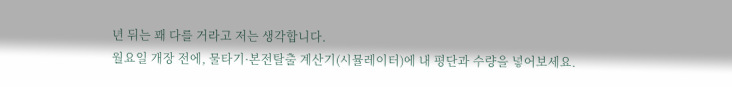년 뒤는 꽤 다를 거라고 저는 생각합니다.
월요일 개장 전에, 물타기·본전탈출 계산기(시뮬레이터)에 내 평단과 수량을 넣어보세요.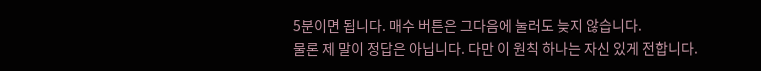5분이면 됩니다. 매수 버튼은 그다음에 눌러도 늦지 않습니다.
물론 제 말이 정답은 아닙니다. 다만 이 원칙 하나는 자신 있게 전합니다.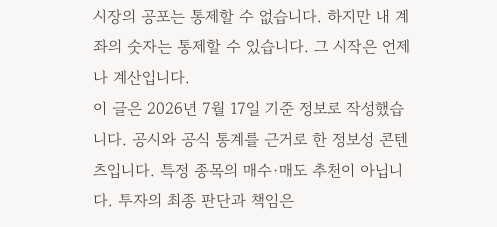시장의 공포는 통제할 수 없습니다. 하지만 내 계좌의 숫자는 통제할 수 있습니다. 그 시작은 언제나 계산입니다.
이 글은 2026년 7월 17일 기준 정보로 작성했습니다. 공시와 공식 통계를 근거로 한 정보성 콘텐츠입니다. 특정 종목의 매수·매도 추천이 아닙니다. 투자의 최종 판단과 책임은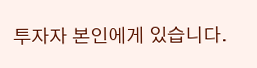투자자 본인에게 있습니다.